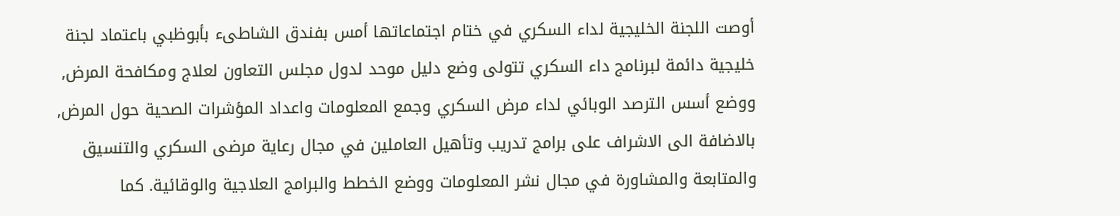أوصت اللجنة الخليجية لداء السكري في ختام اجتماعاتها أمس بفندق الشاطىء بأبوظبي باعتماد لجنة خليجية دائمة لبرنامج داء السكري تتولى وضع دليل موحد لدول مجلس التعاون لعلاج ومكافحة المرض, ووضع أسس الترصد الوبائي لداء مرض السكري وجمع المعلومات واعداد المؤشرات الصحية حول المرض, بالاضافة الى الاشراف على برامج تدريب وتأهيل العاملين في مجال رعاية مرضى السكري والتنسيق والمتابعة والمشاورة في مجال نشر المعلومات ووضع الخطط والبرامج العلاجية والوقائية. كما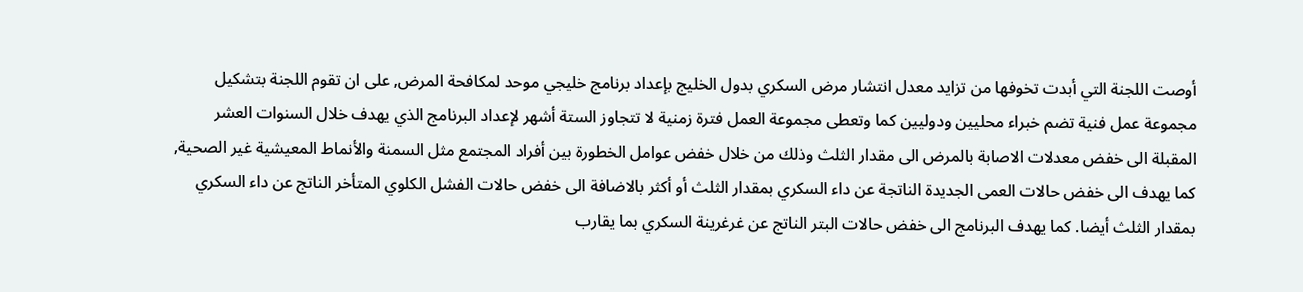أوصت اللجنة التي أبدت تخوفها من تزايد معدل انتشار مرض السكري بدول الخليج بإعداد برنامج خليجي موحد لمكافحة المرض, على ان تقوم اللجنة بتشكيل مجموعة عمل فنية تضم خبراء محليين ودوليين كما وتعطى مجموعة العمل فترة زمنية لا تتجاوز الستة أشهر لإعداد البرنامج الذي يهدف خلال السنوات العشر المقبلة الى خفض معدلات الاصابة بالمرض الى مقدار الثلث وذلك من خلال خفض عوامل الخطورة بين أفراد المجتمع مثل السمنة والأنماط المعيشية غير الصحية, كما يهدف الى خفض حالات العمى الجديدة الناتجة عن داء السكري بمقدار الثلث أو أكثر بالاضافة الى خفض حالات الفشل الكلوي المتأخر الناتج عن داء السكري بمقدار الثلث أيضا. كما يهدف البرنامج الى خفض حالات البتر الناتج عن غرغرينة السكري بما يقارب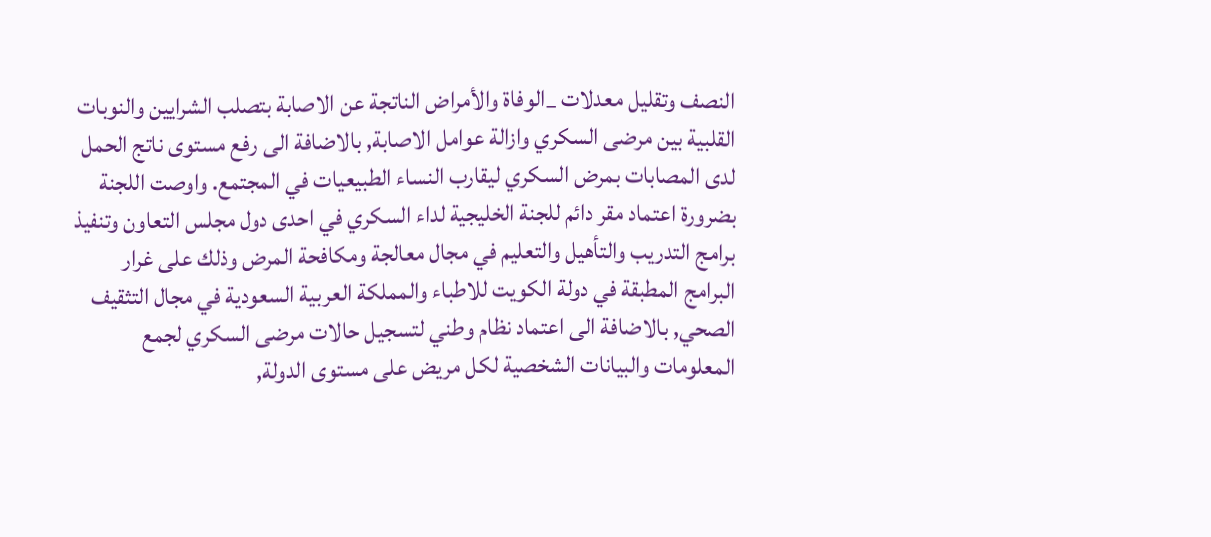النصف وتقليل معدلات _الوفاة والأمراض الناتجة عن الاصابة بتصلب الشرايين والنوبات القلبية بين مرضى السكري وازالة عوامل الاصابة, بالاضافة الى رفع مستوى ناتج الحمل لدى المصابات بمرض السكري ليقارب النساء الطبيعيات في المجتمع. واوصت اللجنة بضرورة اعتماد مقر دائم للجنة الخليجية لداء السكري في احدى دول مجلس التعاون وتنفيذ برامج التدريب والتأهيل والتعليم في مجال معالجة ومكافحة المرض وذلك على غرار البرامج المطبقة في دولة الكويت للاطباء والمملكة العربية السعودية في مجال التثقيف الصحي, بالاضافة الى اعتماد نظام وطني لتسجيل حالات مرضى السكري لجمع المعلومات والبيانات الشخصية لكل مريض على مستوى الدولة,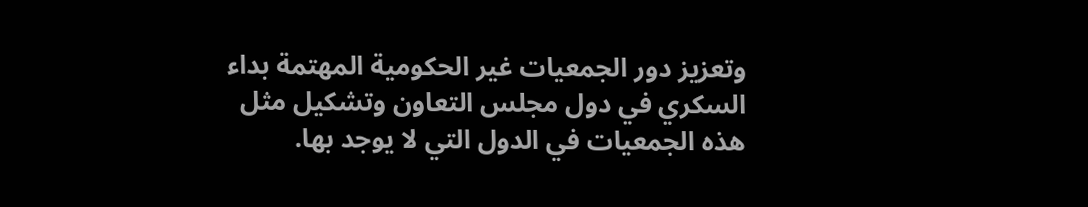وتعزيز دور الجمعيات غير الحكومية المهتمة بداء السكري في دول مجلس التعاون وتشكيل مثل هذه الجمعيات في الدول التي لا يوجد بها.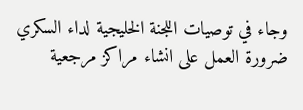وجاء في توصيات اللجنة الخليجية لداء السكري ضرورة العمل على انشاء مراكز مرجعية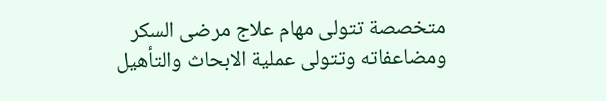متخصصة تتولى مهام علاج مرضى السكر ومضاعفاته وتتولى عملية الابحاث والتأهيل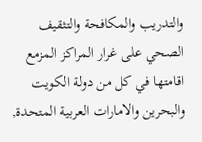والتدريب والمكافحة والتثقيف الصحي على غرار المراكز المزمع اقامتها في كل من دولة الكويت والبحرين والامارات العربية المتحدة,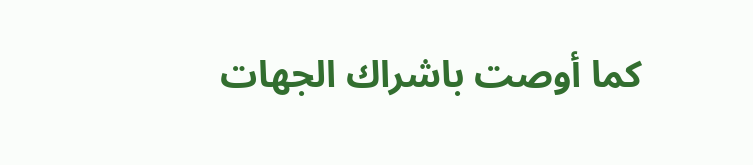كما أوصت باشراك الجهات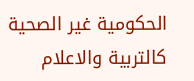الحكومية غير الصحية كالتربية والاعلام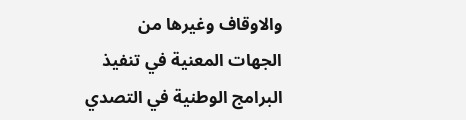والاوقاف وغيرها من الجهات المعنية في تنفيذ البرامج الوطنية في التصدي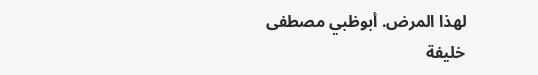لهذا المرض. أبوظبي مصطفى خليفة